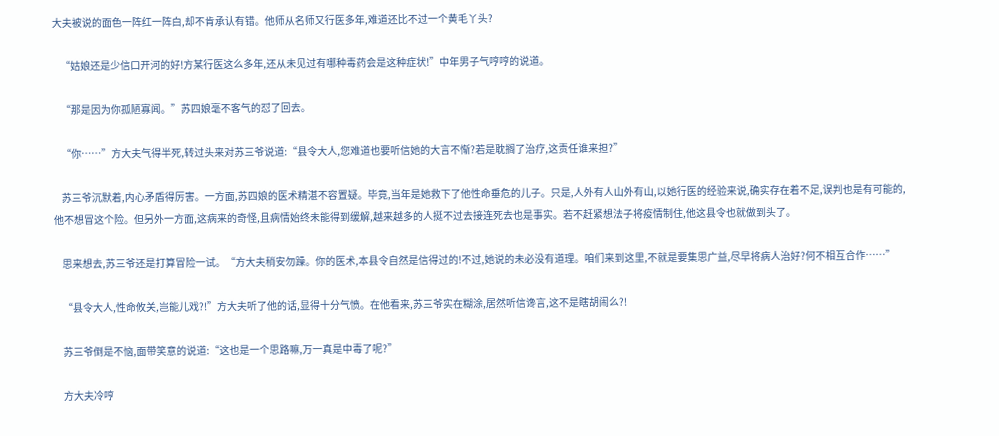大夫被说的面色一阵红一阵白,却不肯承认有错。他师从名师又行医多年,难道还比不过一个黄毛丫头?

    “姑娘还是少信口开河的好!方某行医这么多年,还从未见过有哪种毒药会是这种症状!”中年男子气哼哼的说道。

    “那是因为你孤陋寡闻。”苏四娘毫不客气的怼了回去。

    “你……”方大夫气得半死,转过头来对苏三爷说道:“县令大人,您难道也要听信她的大言不惭?若是耽搁了治疗,这责任谁来担?”

    苏三爷沉默着,内心矛盾得厉害。一方面,苏四娘的医术精湛不容置疑。毕竟,当年是她救下了他性命垂危的儿子。只是,人外有人山外有山,以她行医的经验来说,确实存在着不足,误判也是有可能的,他不想冒这个险。但另外一方面,这病来的奇怪,且病情始终未能得到缓解,越来越多的人挺不过去接连死去也是事实。若不赶紧想法子将疫情制住,他这县令也就做到头了。

    思来想去,苏三爷还是打算冒险一试。“方大夫稍安勿躁。你的医术,本县令自然是信得过的!不过,她说的未必没有道理。咱们来到这里,不就是要集思广益,尽早将病人治好?何不相互合作……”

    “县令大人,性命攸关,岂能儿戏?!”方大夫听了他的话,显得十分气愤。在他看来,苏三爷实在糊涂,居然听信谗言,这不是瞎胡闹么?!

    苏三爷倒是不恼,面带笑意的说道:“这也是一个思路嘛,万一真是中毒了呢?”

    方大夫冷哼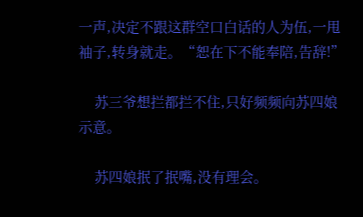一声,决定不跟这群空口白话的人为伍,一甩袖子,转身就走。“恕在下不能奉陪,告辞!”

    苏三爷想拦都拦不住,只好频频向苏四娘示意。

    苏四娘抿了抿嘴,没有理会。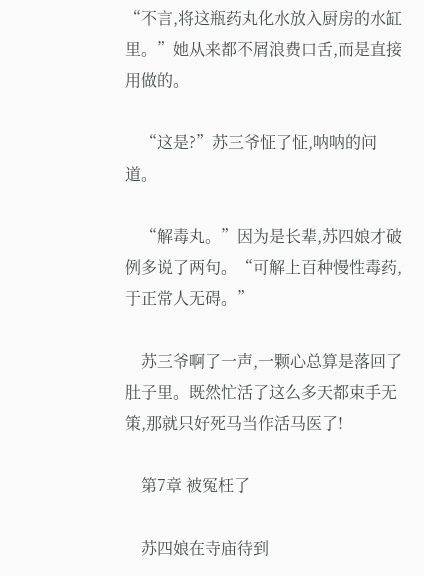“不言,将这瓶药丸化水放入厨房的水缸里。”她从来都不屑浪费口舌,而是直接用做的。

    “这是?”苏三爷怔了怔,呐呐的问道。

    “解毒丸。”因为是长辈,苏四娘才破例多说了两句。“可解上百种慢性毒药,于正常人无碍。”

    苏三爷啊了一声,一颗心总算是落回了肚子里。既然忙活了这么多天都束手无策,那就只好死马当作活马医了!

    第7章 被冤枉了

    苏四娘在寺庙待到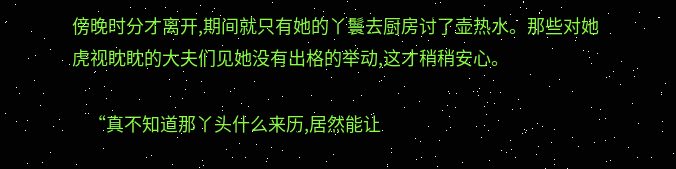傍晚时分才离开,期间就只有她的丫鬟去厨房讨了壶热水。那些对她虎视眈眈的大夫们见她没有出格的举动,这才稍稍安心。

    “真不知道那丫头什么来历,居然能让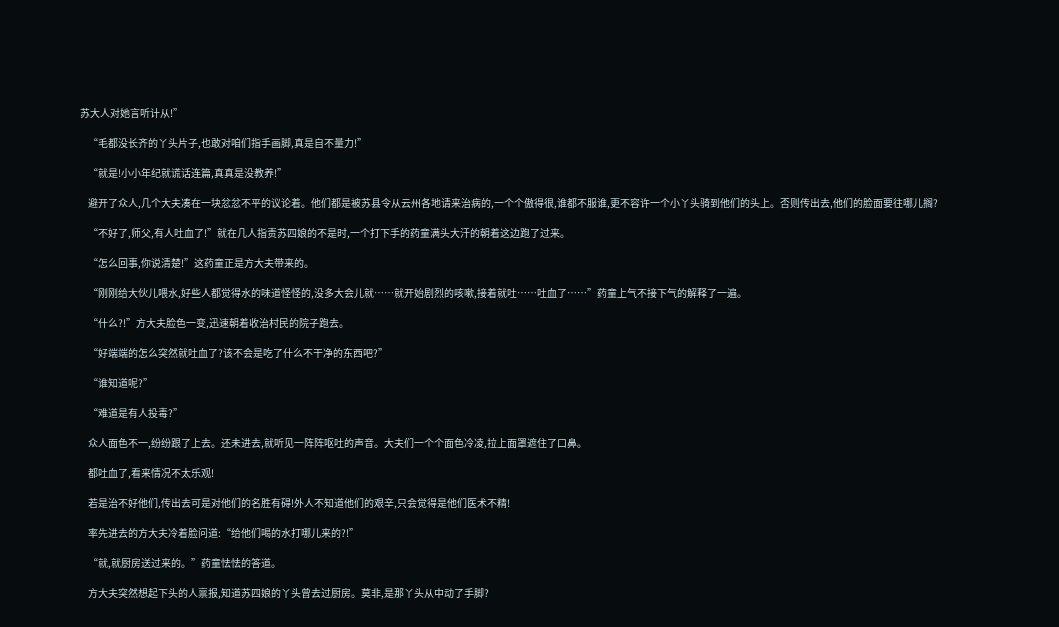苏大人对她言听计从!”

    “毛都没长齐的丫头片子,也敢对咱们指手画脚,真是自不量力!”

    “就是!小小年纪就谎话连篇,真真是没教养!”

    避开了众人,几个大夫凑在一块忿忿不平的议论着。他们都是被苏县令从云州各地请来治病的,一个个傲得很,谁都不服谁,更不容许一个小丫头骑到他们的头上。否则传出去,他们的脸面要往哪儿搁?

    “不好了,师父,有人吐血了!”就在几人指责苏四娘的不是时,一个打下手的药童满头大汗的朝着这边跑了过来。

    “怎么回事,你说清楚!”这药童正是方大夫带来的。

    “刚刚给大伙儿喂水,好些人都觉得水的味道怪怪的,没多大会儿就……就开始剧烈的咳嗽,接着就吐……吐血了……”药童上气不接下气的解释了一遍。

    “什么?!”方大夫脸色一变,迅速朝着收治村民的院子跑去。

    “好端端的怎么突然就吐血了?该不会是吃了什么不干净的东西吧?”

    “谁知道呢?”

    “难道是有人投毒?”

    众人面色不一,纷纷跟了上去。还未进去,就听见一阵阵呕吐的声音。大夫们一个个面色冷凌,拉上面罩遮住了口鼻。

    都吐血了,看来情况不太乐观!

    若是治不好他们,传出去可是对他们的名胜有碍!外人不知道他们的艰辛,只会觉得是他们医术不精!

    率先进去的方大夫冷着脸问道:“给他们喝的水打哪儿来的?!”

    “就,就厨房送过来的。”药童怯怯的答道。

    方大夫突然想起下头的人禀报,知道苏四娘的丫头曾去过厨房。莫非,是那丫头从中动了手脚?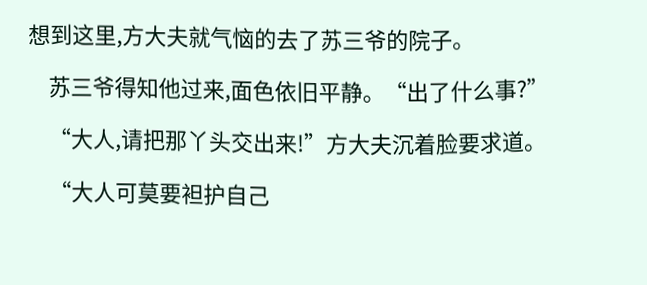想到这里,方大夫就气恼的去了苏三爷的院子。

    苏三爷得知他过来,面色依旧平静。“出了什么事?”

    “大人,请把那丫头交出来!”方大夫沉着脸要求道。

    “大人可莫要袒护自己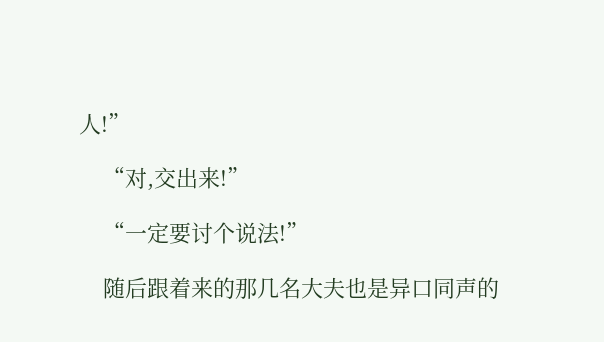人!”

    “对,交出来!”

    “一定要讨个说法!”

    随后跟着来的那几名大夫也是异口同声的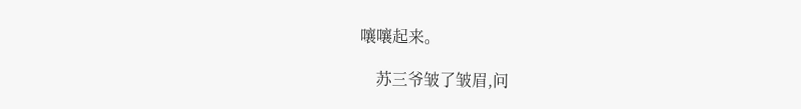嚷嚷起来。

    苏三爷皱了皱眉,问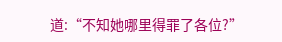道:“不知她哪里得罪了各位?”